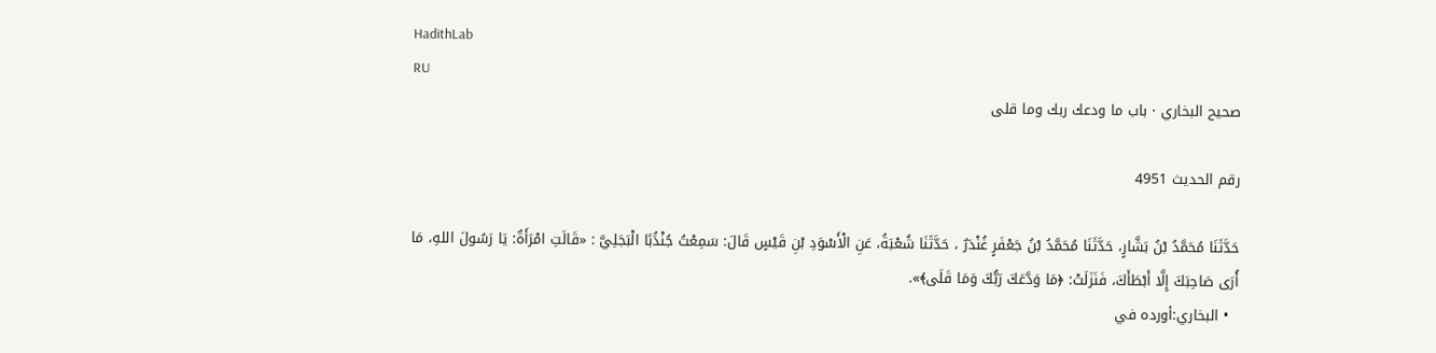HadithLab
RU
صحيح البخاري · باب ما ودعك ربك وما قلى

رقم الحديث 4951

حَدَّثَنَا مُحَمَّدُ بْنُ بَشَّارٍ، حَدَّثَنَا مُحَمَّدُ بْنُ جَعْفَرٍ غُنْدَرٌ ، حَدَّثَنَا شُعْبَةُ، عَنِ الْأَسْوَدِ بْنِ قَيْسٍ قَالَ: سَمِعْتُ جُنْدَُبًا الْبَجَلِيَّ : «قَالَتِ امْرَأَةٌ: يَا رَسُولَ اللهِ، مَا أُرَى صَاحِبَكَ إِلَّا أَبْطَأَكَ، فَنَزَلَتْ: ﴿مَا وَدَّعَكَ رَبُّكَ وَمَا قَلَى﴾».
  • البخاري:أورده في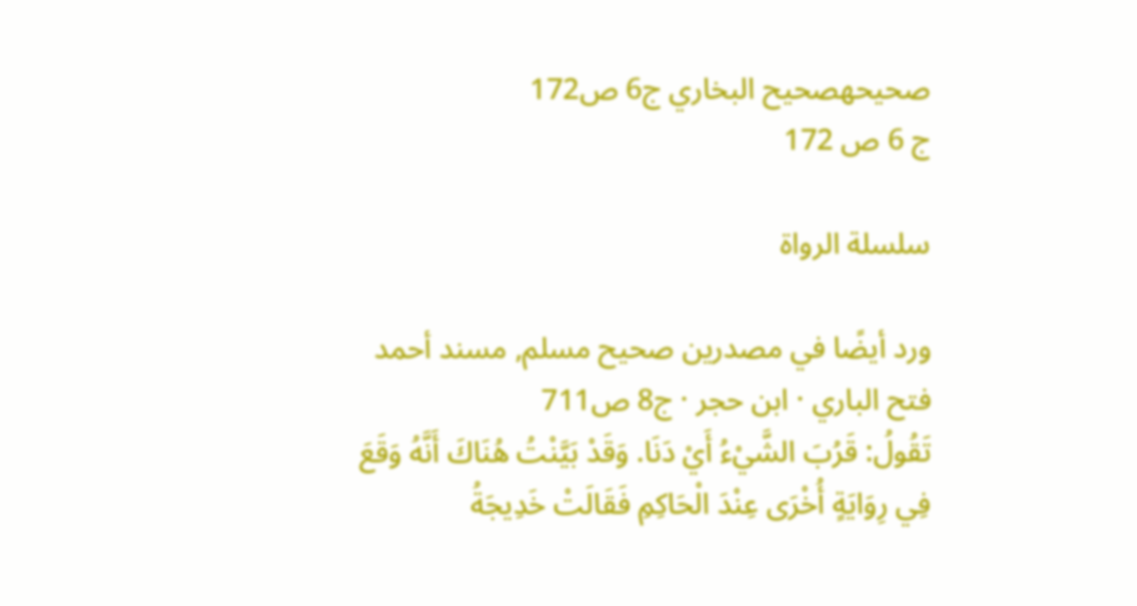صحيحهصحيح البخاري ج6 ص172
ج 6 ص 172

سلسلة الرواة

ورد أيضًا في مصدرين صحيح مسلم, مسند أحمد
فتح الباري · ابن حجر · ج8 ص711
تَقُولُ: قَرُبَ الشَّيْءُ أَيْ دَنَا. وَقَدْ بَيَّنْتُ هُنَاكَ أَنَّهُ وَقَعَ فِي رِوَايَةٍ أُخْرَى عِنْدَ الْحَاكِمِ فَقَالَتْ خَدِيجَةُ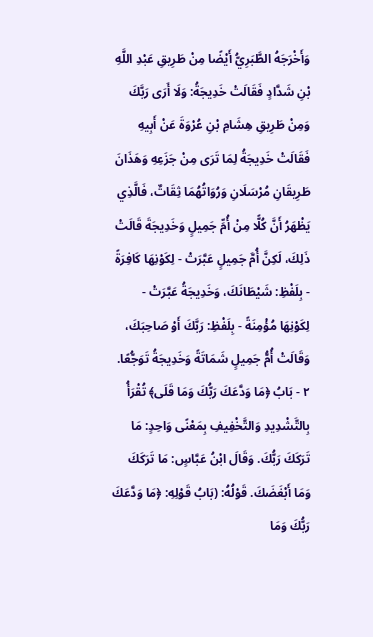وَأَخْرَجَهُ الطَّبَرِيُّ أَيْضًا مِنْ طَرِيقِ عَبْدِ اللَّهِ بْنِ شَدَّادٍ فَقَالَتْ خَدِيجَةُ: وَلَا أَرَى رَبَّكَ وَمِنْ طَرِيقِ هِشَامِ بْنِ عُرْوَةَ عَنْ أَبِيهِ فَقَالَتْ خَدِيجَةُ لِمَا تَرَى مِنْ جَزَعِهِ وَهَذَانَ طَرِيقَانِ مُرْسَلَانِ وَرُوَاتُهُمَا ثِقَاتٌ، فَالَّذِي يَظْهَرُ أَنَّ كُلًّا مِنْ أُمِّ جَمِيلٍ وَخَدِيجَةَ قَالَتْ ذَلِكَ، لَكِنَّ أُمَّ جَمِيلٍ عَبَّرَتْ - لِكَوْنِهَا كَافِرَةً - بِلَفْظِ: شَيْطَانَكَ، وَخَدِيجَةُ عَبَّرَتْ - لِكَوْنِهَا مُؤْمِنَةً - بِلَفْظِ: رَبَّكَ أَوْ صَاحِبَكَ، وَقَالَتْ أُمُّ جَمِيلٍ شَمَاتَةً وَخَدِيجَةُ تَوَجُّعًا. ٢ - بَابُ ﴿مَا وَدَّعَكَ رَبُّكَ وَمَا قَلَى﴾ تُقْرَأُ بِالتَّشْدِيدِ وَالتَّخْفِيفِ بِمَعْنًى وَاحِدٍ: مَا تَرَكَكَ رَبُّكَ. وَقَالَ ابْنُ عَبَّاسٍ: مَا تَرَكَكَ وَمَا أَبْغَضَكَ. قَوْلُهُ: (بَابُ قَوْلِهِ: ﴿مَا وَدَّعَكَ رَبُّكَ وَمَا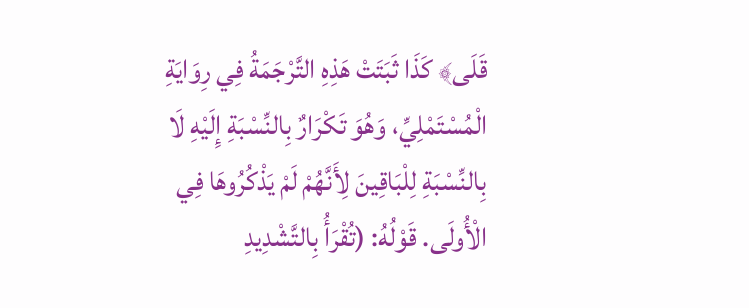قَلَى﴾ كَذَا ثَبَتَتْ هَذِهِ التَّرْجَمَةُ فِي رِوَايَةِ الْمُسْتَمْلِيِّ، وَهُوَ تَكْرَارٌ بِالنِّسْبَةِ إِلَيْهِ لَا بِالنِّسْبَةِ لِلْبَاقِينَ لِأَنَّهُمْ لَمْ يَذْكُرُوهَا فِي الْأُولَى. قَوْلُهُ: (تُقْرَأُ بِالتَّشْدِيدِ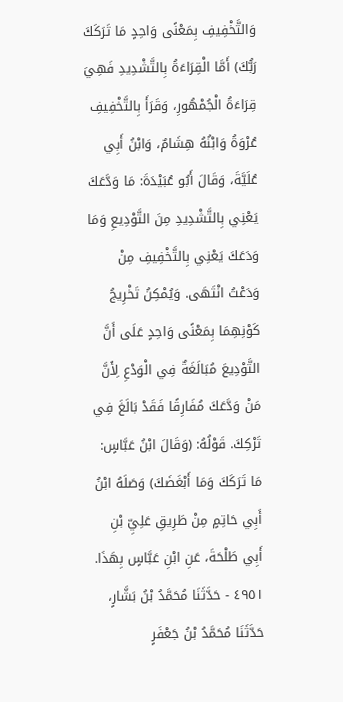وَالتَّخْفِيفِ بِمَعْنًى وَاحِدٍ مَا تَرَكَكَ رَبُّكَ) أَمَّا الْقِرَاءَةُ بِالتَّشْدِيدِ فَهِيَ قِرَاءَةُ الْجُمْهُورِ، وَقَرَأَ بِالتَّخْفِيفِ عُرْوَةُ وَابْنُهُ هِشَامٌ، وَابْنُ أَبِي عُلَيَّةَ، وَقَالَ أَبُو عُبَيْدَةَ: مَا وَدَّعَكَ يَعْنِي بِالتَّشْدِيدِ مِنَ التَّوْدِيعِ وَمَا وَدَعَكَ يَعْنِي بِالتَّخْفِيفِ مِنْ وَدَعْتُ انْتَهَى. وَيُمْكِنُ تَخْرِيجُ كَوْنِهِمَا بِمَعْنًى وَاحِدٍ عَلَى أَنَّ التَّوْدِيعَ مُبَالَغَةٌ فِي الْوَدْعِ لِأَنَّ مَنْ وَدَّعَكَ مُفَارِقًا فَقَدْ بَالَغَ فِي تَرْكِكَ. قَوْلُهُ: (وَقَالَ ابْنُ عَبَّاسٍ: مَا تَرَكَكَ وَمَا أَبْغَضَكَ) وَصَلَهُ ابْنُ أَبِي حَاتِمٍ مِنْ طَرِيقِ عَلِيِّ بْنِ أَبِي طَلْحَةَ، عَنِ ابْنِ عَبَّاسٍ بِهَذَا. ٤٩٥١ - حَدَّثَنَا مُحَمَّدُ بْنُ بَشَّارٍ، حَدَّثَنَا مُحَمَّدُ بْنُ جَعْفَرٍ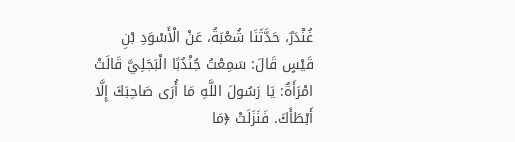غُنْدَرٌ، حَدَّثَنَا شُعْبَةُ، عَنْ الْأَسْوَدِ بْنِ قَيْسٍ قَالَ: سَمِعْتُ جُنْدُبًا الْبَجَلِيَّ قَالَتْ امْرَأَةٌ: يَا رَسُولَ اللَّهِ مَا أُرَى صَاحِبَكَ إِلَّا أَبْطَأَكَ. فَنَزَلَتْ ﴿مَا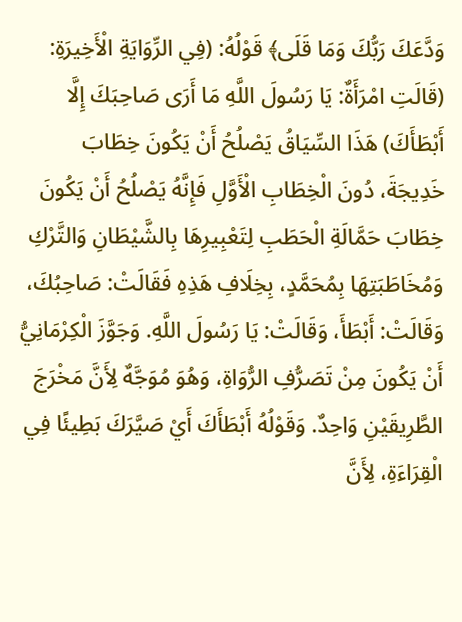وَدَّعَكَ رَبُّكَ وَمَا قَلَى﴾ قَوْلُهُ: (فِي الرِّوَايَةِ الْأَخِيرَةِ: (قَالَتِ امْرَأَةٌ: يَا رَسُولَ اللَّهِ مَا أَرَى صَاحِبَكَ إِلَّا أَبْطَأَكَ) هَذَا السِّيَاقُ يَصْلُحُ أَنْ يَكُونَ خِطَابَ خَدِيجَةَ، دُونَ الْخِطَابِ الْأَوَّلِ فَإِنَّهُ يَصْلُحُ أَنْ يَكُونَ خِطَابَ حَمَّالَةِ الْحَطَبِ لِتَعْبِيرِهَا بِالشَّيْطَانِ وَالتَّرْكِ وَمُخَاطَبَتِهَا بِمُحَمَّدٍ، بِخِلَافِ هَذِهِ فَقَالَتْ: صَاحِبُكَ، وَقَالَتْ: أَبْطَأَ، وَقَالَتْ: يَا رَسُولَ اللَّهِ. وَجَوَّزَ الْكِرْمَانِيُّ أَنْ يَكُونَ مِنْ تَصَرُّفِ الرُّوَاةِ، وَهُوَ مُوَجَّهٌ لِأَنَّ مَخْرَجَ الطَّرِيقَيْنِ وَاحِدٌ. وَقَوْلُهُ أَبْطَأَكَ أَيْ صَيَّرَكَ بَطِيئًا فِي الْقِرَاءَةِ، لِأَنَّ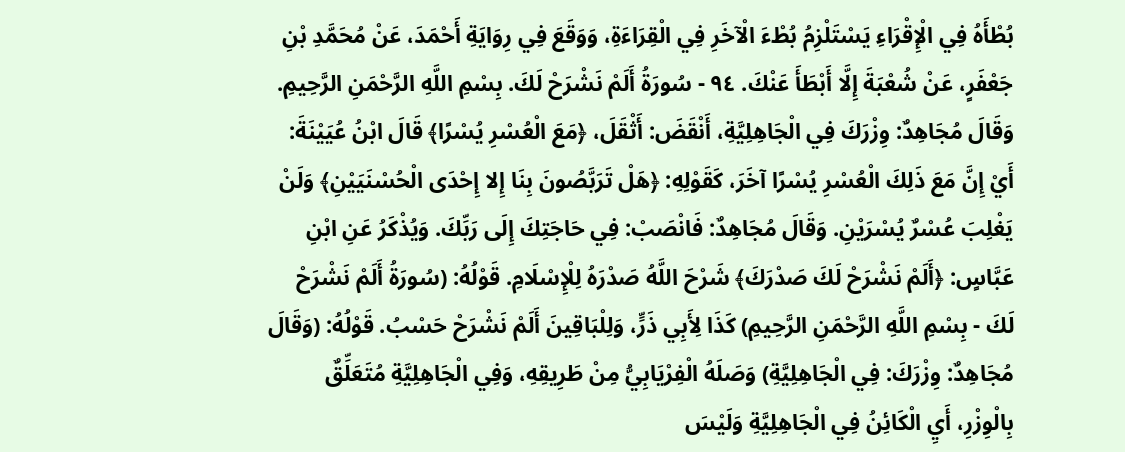بُطْأَهُ فِي الْإِقْرَاءِ يَسْتَلْزِمُ بُطْءَ الْآخَرِ فِي الْقِرَاءَةِ، وَوَقَعَ فِي رِوَايَةِ أَحْمَدَ، عَنْ مُحَمَّدِ بْنِ جَعْفَرٍ، عَنْ شُعْبَةَ إِلَّا أَبْطَأَ عَنْكَ. ٩٤ - سُورَةُ أَلَمْ نَشْرَحْ لَكَ. بِسْمِ اللَّهِ الرَّحْمَنِ الرَّحِيمِ. وَقَالَ مُجَاهِدٌ: وِزْرَكَ فِي الْجَاهِلِيَّةِ، أَنْقَضَ: أَثْقَلَ، ﴿مَعَ الْعُسْرِ يُسْرًا﴾ قَالَ ابْنُ عُيَيْنَةَ: أَيْ إِنَّ مَعَ ذَلِكَ الْعُسْرِ يُسْرًا آخَرَ، كَقَوْلِهِ: ﴿هَلْ تَرَبَّصُونَ بِنَا إِلا إِحْدَى الْحُسْنَيَيْنِ﴾ وَلَنْ يَغْلِبَ عُسْرٌ يُسْرَيْنِ. وَقَالَ مُجَاهِدٌ: فَانْصَبْ: فِي حَاجَتِكَ إِلَى رَبِّكَ. وَيُذْكَرُ عَنِ ابْنِ عَبَّاسٍ: ﴿أَلَمْ نَشْرَحْ لَكَ صَدْرَكَ﴾ شَرْحَ اللَّهُ صَدْرَهُ لِلْإِسْلَامِ. قَوْلُهُ: (سُورَةُ أَلَمْ نَشْرَحْ لَكَ - بِسْمِ اللَّهِ الرَّحْمَنِ الرَّحِيمِ) كَذَا لِأَبِي ذَرٍّ، وَلِلْبَاقِينَ أَلَمْ نَشْرَحْ حَسْبُ. قَوْلُهُ: (وَقَالَ مُجَاهِدٌ: وِزْرَكَ: فِي الْجَاهِلِيَّةِ) وَصَلَهُ الْفِرْيَابِيُّ مِنْ طَرِيقِهِ، وَفِي الْجَاهِلِيَّةِ مُتَعَلِّقٌ بِالْوِزْرِ، أَيِ الْكَائِنُ فِي الْجَاهِلِيَّةِ وَلَيْسَ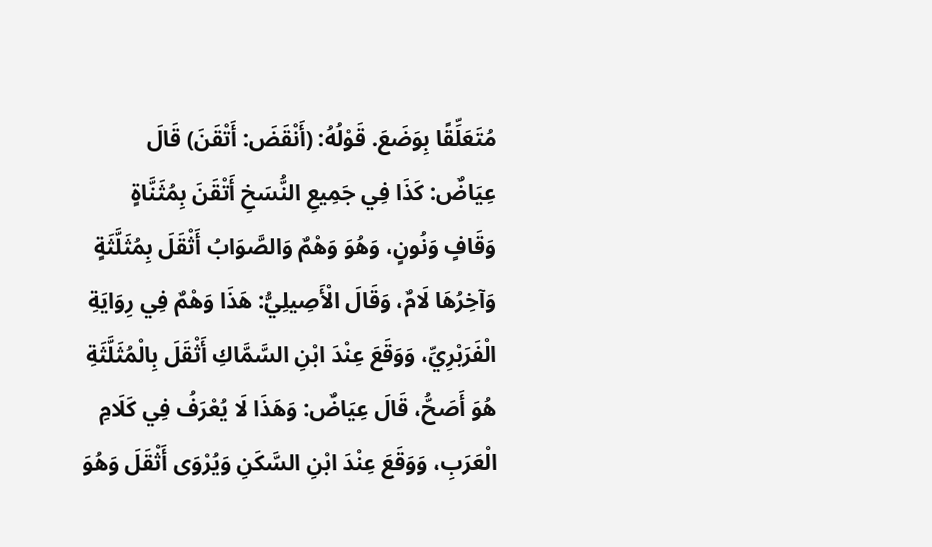مُتَعَلِّقًا بِوَضَعَ. قَوْلُهُ: (أَنْقَضَ: أَتْقَنَ) قَالَ عِيَاضٌ: كَذَا فِي جَمِيعِ النُّسَخِ أَتْقَنَ بِمُثَنَّاةٍ وَقَافٍ وَنُونٍ، وَهُوَ وَهْمٌ وَالصَّوَابُ أَثْقَلَ بِمُثَلَّثَةٍ وَآخِرُهَا لَامٌ، وَقَالَ الْأَصِيلِيُّ: هَذَا وَهْمٌ فِي رِوَايَةِ الْفَرَبْرِيِّ، وَوَقَعَ عِنْدَ ابْنِ السَّمَّاكِ أَثْقَلَ بِالْمُثَلَّثَةِ هُوَ أَصَحُّ، قَالَ عِيَاضٌ: وَهَذَا لَا يُعْرَفُ فِي كَلَامِ الْعَرَبِ، وَوَقَعَ عِنْدَ ابْنِ السَّكَنِ وَيُرْوَى أَثْقَلَ وَهُوَ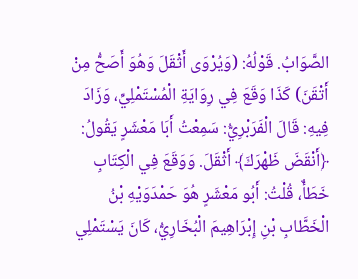الصَّوَابُ. قَوْلُهُ: (وَيُرْوَى أَثْقَلَ وَهُوَ أَصَحُّ مِنْ أَتْقَنَ) كَذَا وَقَعَ فِي رِوَايَةِ الْمُسْتَمْلِيِّ، وَزَادَ فِيهِ: قَالَ الْفَرَبْرِيُّ: سَمِعْتُ أَبَا مَعْشَرٍ يَقُولُ: ﴿أَنْقَضَ ظَهْرَكَ﴾ أَثْقَلَ. وَوَقَعَ فِي الْكِتَابِ خَطَأٌ، قُلْتُ: أَبُو مَعْشَرٍ هُوَ حَمْدَوَيْهِ بْنُ الْخَطَّابِ بْنِ إِبْرَاهِيمَ الْبُخَارِيُّ، كَانَ يَسْتَمْلِي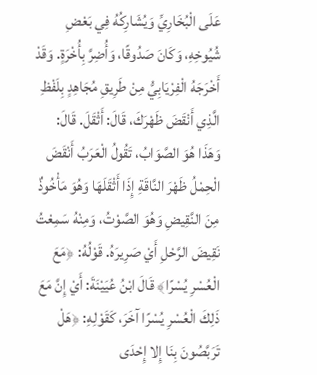عَلَى الْبُخَارِيِّ وَيُشَارِكُهُ فِي بَعْضِ شُيُوخِهِ، وَكَانَ صَدُوقًا، وَأُضِرَّ بِأُخْرَةٍ. وَقَدْ أَخْرَجَهُ الْفِرْيَابِيُّ مِنْ طَرِيقِ مُجَاهِدٍ بِلَفْظِ الَّذِي أَنْقَضَ ظَهْرَكَ، قَالَ: أَثْقَلَ. قَالَ: وَهَذَا هُوَ الصَّوَابُ، تَقُولُ الْعَرَبُ أَنْقَضَ الْحِمْلُ ظَهْرَ النَّاقَةِ إِذَا أَثْقَلَهَا وَهُوَ مَأْخُوذٌ مِنَ النَّقِيضِ وَهُوَ الصَّوْتُ، وَمِنْهُ سَمِعْتُ نَقِيضَ الرَّحْلِ أَيْ صَرِيرَهُ. قَوْلُهُ: ﴿مَعَ الْعُسْرِ يُسْرًا﴾ قَالَ ابْنُ عُيَيْنَةَ: أَيْ إِنَّ مَعَ ذَلِكَ الْعُسْرِ يُسْرًا آخَرَ، كَقَوْلِهِ: ﴿هَلْ تَرَبَّصُونَ بِنَا إِلا إِحْدَى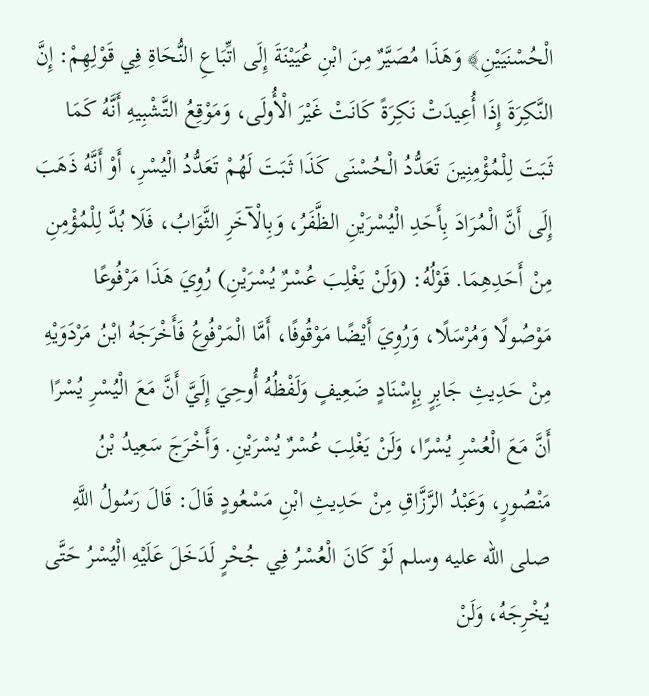الْحُسْنَيَيْنِ﴾ وَهَذَا مُصَيَّرٌ مِنَ ابْنِ عُيَيْنَةَ إِلَى اتِّبَاعِ النُّحَاةِ فِي قَوْلِهِمْ: إِنَّ النَّكِرَةَ إِذَا أُعِيدَتْ نَكِرَةً كَانَتْ غَيْرَ الْأُولَى، وَمَوْقِعُ التَّشْبِيهِ أَنَّهُ كَمَا ثَبَتَ لِلْمُؤْمِنِينَ تَعَدُّدُ الْحُسْنَى كَذَا ثَبَتَ لَهُمْ تَعَدُّدُ الْيُسْرِ، أَوْ أَنَّهُ ذَهَبَ إِلَى أَنَّ الْمُرَادَ بِأَحَدِ الْيُسْرَيْنِ الظَّفَرُ، وَبِالْآخَرِ الثَّوَابُ، فَلَا بُدَّ لِلْمُؤْمِنِ مِنْ أَحَدِهِمَا. قَوْلُهُ: (وَلَنْ يَغْلِبَ عُسْرٌ يُسْرَيْنِ) رُوِيَ هَذَا مَرْفُوعًا مَوْصُولًا وَمُرْسَلًا، وَرُوِيَ أَيْضًا مَوْقُوفًا، أَمَّا الْمَرْفُوعُ فَأَخْرَجَهُ ابْنُ مَرْدَوَيْهِ مِنْ حَدِيثِ جَابِرٍ بِإِسْنَادٍ ضَعِيفٍ وَلَفْظُهُ أُوحِيَ إِلَيَّ أَنَّ مَعَ الْيُسْرِ يُسْرًا أَنَّ مَعَ الْعُسْرِ يُسْرًا، وَلَنْ يَغْلِبَ عُسْرٌ يُسْرَيْنِ. وَأَخْرَجَ سَعِيدُ بْنُ مَنْصُورٍ، وَعَبْدُ الرَّزَّاقِ مِنْ حَدِيثِ ابْنِ مَسْعُودٍ قَالَ: قَالَ رَسُولُ اللَّهِ صلى الله عليه وسلم لَوْ كَانَ الْعُسْرُ فِي جُحْرٍ لَدَخَلَ عَلَيْهِ الْيُسْرُ حَتَّى يُخْرِجَهُ، وَلَنْ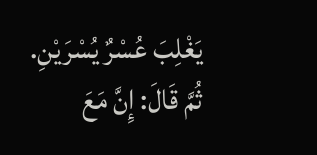يَغْلِبَ عُسْرٌ يُسْرَيْنِ. ثُمَّ قَالَ: إِنَّ مَعَ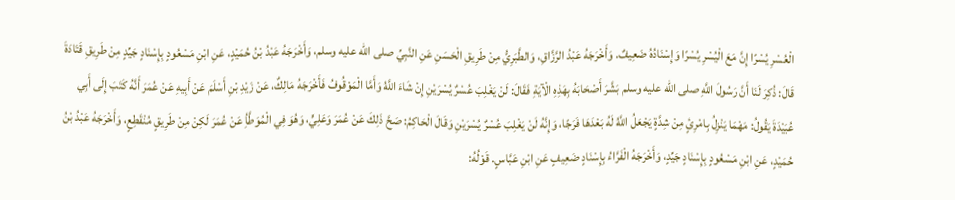الْعُسْرِ يُسْرًا إِنَّ مَعَ الْيُسْرِ يُسْرًا وَإِسْنَادُهُ ضَعِيفٌ. وَأَخْرَجَهُ عَبْدُ الرَّزَّاقِ، وَالطَّبَرِيُّ مِنْ طَرِيقِ الْحَسَنِ عَنِ النَّبِيِّ صلى الله عليه وسلم، وَأَخْرَجَهُ عَبْدُ بْنُ حُمَيْدٍ، عَنِ ابْنِ مَسْعُودٍ بِإِسْنَادٍ جَيِّدٍ مِنْ طَرِيقِ قَتَادَةَ قَالَ: ذُكِرَ لَنَا أَنَّ رَسُولَ اللَّهِ صلى الله عليه وسلم بَشَّرَ أَصْحَابَهُ بِهَذِهِ الْآيَةِ فَقَالَ: لَنْ يَغْلِبَ عُسْرٌ يُسْرَيْنِ إِنْ شَاءَ اللَّهُ وَأَمَّا الْمَوْقُوفُ فَأَخْرَجَهُ مَالِكٌ، عَنْ زَيْدِ بْنِ أَسْلَمَ عَنْ أَبِيهِ عَنْ عُمَرَ أَنَّهُ كَتَبَ إِلَى أَبِي عُبَيْدَةَ يَقُولُ: مَهْمَا يَنْزِلُ بِامْرِئٍ مِنْ شِدَّةٍ يَجْعَلُ اللَّهُ لَهُ بَعْدَهَا فَرَجًا، وَإِنَّهُ لَنْ يَغْلِبَ عُسْرٌ يُسْرَيْنِ وَقَالَ الْحَاكِمُ: صَحَّ ذَلِكَ عَنْ عُمَرَ وَعَلِيٍّ، وَهُوَ فِي الْمُوَطَّأِ عَنْ عُمَرَ لَكِنْ مِنْ طَرِيقٍ مُنْقَطِعٍ، وَأَخْرَجَهُ عَبْدُ بْنُ حُمَيْدٍ، عَنِ ابْنِ مَسْعُودٍ بِإِسْنَادٍ جَيِّدٍ، وَأَخْرَجَهُ الْفَرَّاءُ بِإِسْنَادٍ ضَعِيفٍ عَنِ ابْنِ عَبَّاسٍ. قَوْلُهُ: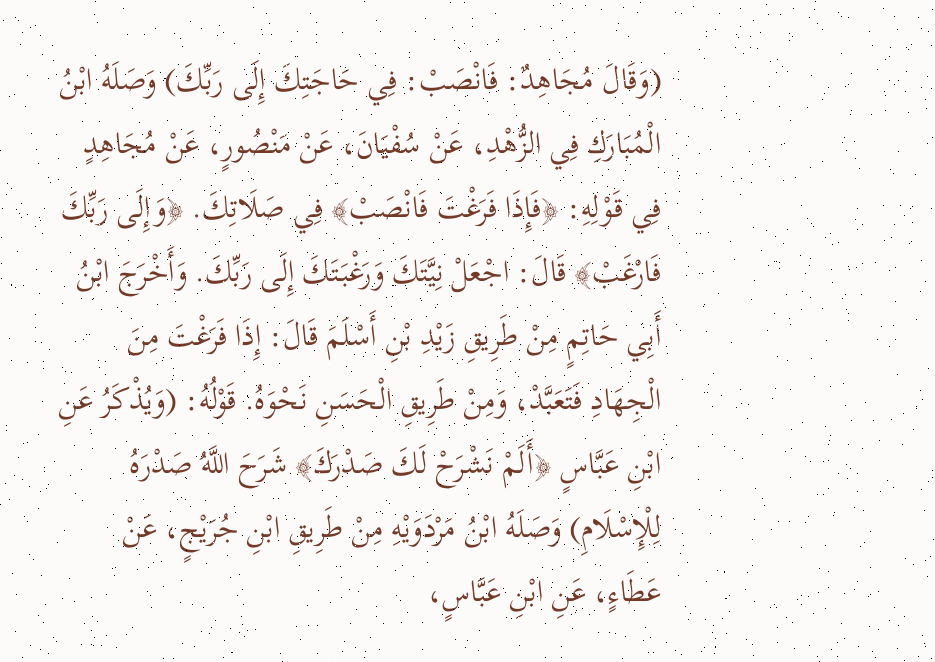(وَقَالَ مُجَاهِدٌ: فَانْصَبْ: فِي حَاجَتِكَ إِلَى رَبِّكَ) وَصَلَهُ ابْنُ الْمُبَارَكِ فِي الزُّهْدِ، عَنْ سُفْيَانَ، عَنْ مَنْصُورٍ، عَنْ مُجَاهِدٍ فِي قَوْلِهِ: ﴿فَإِذَا فَرَغْتَ فَانْصَبْ﴾ فِي صَلَاتِكَ. ﴿وَإِلَى رَبِّكَ فَارْغَبْ﴾ قَالَ: اجْعَلْ نِيَّتَكَ وَرَغْبَتَكَ إِلَى رَبِّكَ. وَأَخْرَجَ ابْنُ أَبِي حَاتِمٍ مِنْ طَرِيقِ زَيْدِ بْنِ أَسْلَمَ قَالَ: إِذَا فَرَغْتَ مِنَ الْجِهَادِ فَتَعَبَّدْ، وَمِنْ طَرِيقِ الْحَسَنِ نَحْوَهُ. قَوْلُهُ: (وَيُذْكَرُ عَنِ ابْنِ عَبَّاسٍ ﴿أَلَمْ نَشْرَحْ لَكَ صَدْرَكَ﴾ شَرَحَ اللَّهُ صَدْرَهُ لِلْإِسْلَامِ) وَصَلَهُ ابْنُ مَرْدَوَيْهِ مِنْ طَرِيقِ ابْنِ جُرَيْجٍ، عَنْ عَطَاءٍ، عَنِ ابْنِ عَبَّاسٍ،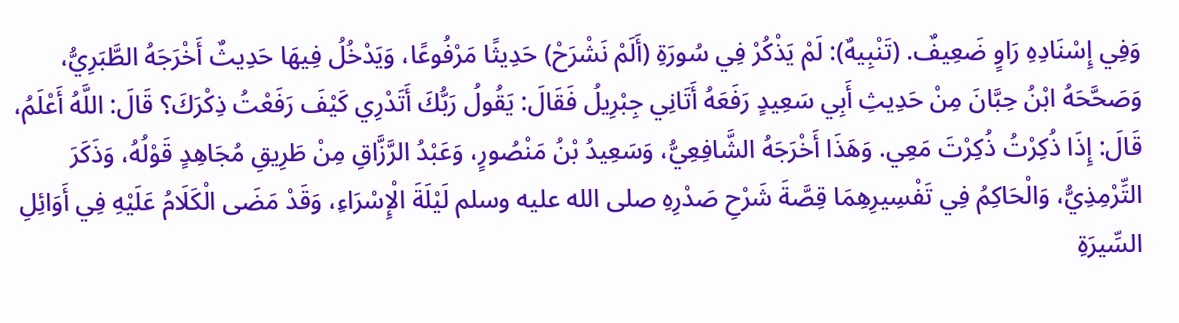وَفِي إِسْنَادِهِ رَاوٍ ضَعِيفٌ. (تَنْبِيهٌ): لَمْ يَذْكُرْ فِي سُورَةِ (أَلَمْ نَشْرَحْ) حَدِيثًا مَرْفُوعًا، وَيَدْخُلُ فِيهَا حَدِيثٌ أَخْرَجَهُ الطَّبَرِيُّ، وَصَحَّحَهُ ابْنُ حِبَّانَ مِنْ حَدِيثِ أَبِي سَعِيدٍ رَفَعَهُ أَتَانِي جِبْرِيلُ فَقَالَ: يَقُولُ رَبُّكَ أَتَدْرِي كَيْفَ رَفَعْتُ ذِكْرَكَ؟ قَالَ: اللَّهُ أَعْلَمُ، قَالَ: إِذَا ذُكِرْتُ ذُكِرْتَ مَعِي. وَهَذَا أَخْرَجَهُ الشَّافِعِيُّ، وَسَعِيدُ بْنُ مَنْصُورٍ، وَعَبْدُ الرَّزَّاقِ مِنْ طَرِيقِ مُجَاهِدٍ قَوْلُهُ، وَذَكَرَ التِّرْمِذِيُّ، وَالْحَاكِمُ فِي تَفْسِيرِهِمَا قِصَّةَ شَرْحِ صَدْرِهِ صلى الله عليه وسلم لَيْلَةَ الْإِسْرَاءِ، وَقَدْ مَضَى الْكَلَامُ عَلَيْهِ فِي أَوَائِلِ السِّيرَةِ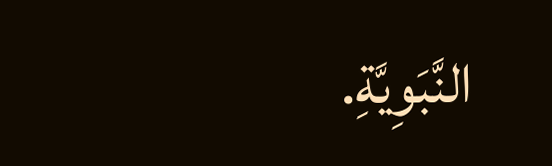النَّبَوِيَّةِ.